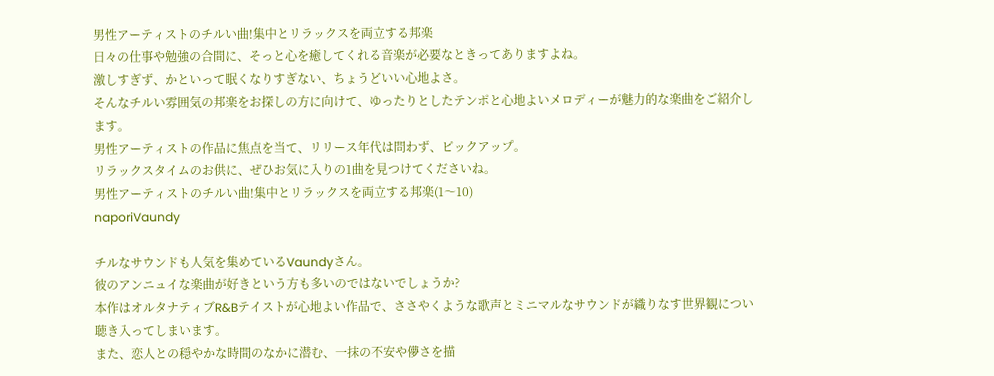男性アーティストのチルい曲!集中とリラックスを両立する邦楽
日々の仕事や勉強の合間に、そっと心を癒してくれる音楽が必要なときってありますよね。
激しすぎず、かといって眠くなりすぎない、ちょうどいい心地よさ。
そんなチルい雰囲気の邦楽をお探しの方に向けて、ゆったりとしたテンポと心地よいメロディーが魅力的な楽曲をご紹介します。
男性アーティストの作品に焦点を当て、リリース年代は問わず、ピックアップ。
リラックスタイムのお供に、ぜひお気に入りの1曲を見つけてくださいね。
男性アーティストのチルい曲!集中とリラックスを両立する邦楽(1〜10)
naporiVaundy

チルなサウンドも人気を集めているVaundyさん。
彼のアンニュイな楽曲が好きという方も多いのではないでしょうか?
本作はオルタナティブR&Bテイストが心地よい作品で、ささやくような歌声とミニマルなサウンドが織りなす世界観につい聴き入ってしまいます。
また、恋人との穏やかな時間のなかに潜む、一抹の不安や儚さを描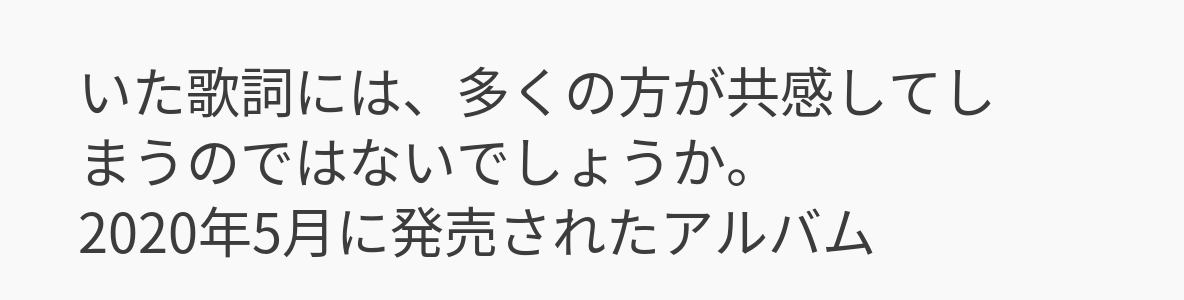いた歌詞には、多くの方が共感してしまうのではないでしょうか。
2020年5月に発売されたアルバム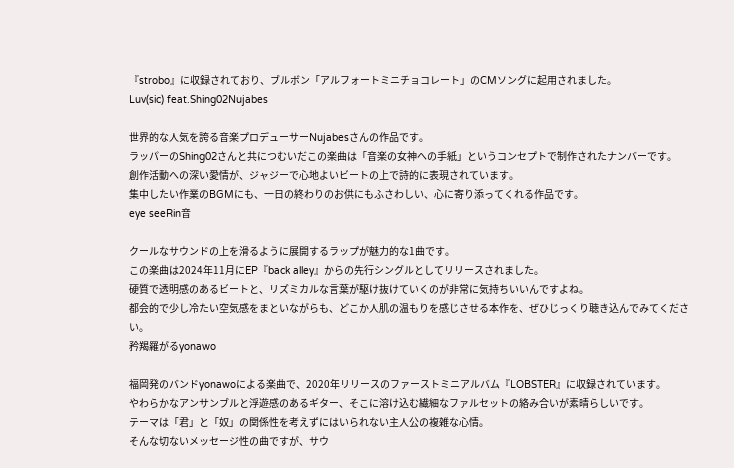『strobo』に収録されており、ブルボン「アルフォートミニチョコレート」のCMソングに起用されました。
Luv(sic) feat.Shing02Nujabes

世界的な人気を誇る音楽プロデューサーNujabesさんの作品です。
ラッパーのShing02さんと共につむいだこの楽曲は「音楽の女神への手紙」というコンセプトで制作されたナンバーです。
創作活動への深い愛情が、ジャジーで心地よいビートの上で詩的に表現されています。
集中したい作業のBGMにも、一日の終わりのお供にもふさわしい、心に寄り添ってくれる作品です。
eye seeRin音

クールなサウンドの上を滑るように展開するラップが魅力的な1曲です。
この楽曲は2024年11月にEP『back alley』からの先行シングルとしてリリースされました。
硬質で透明感のあるビートと、リズミカルな言葉が駆け抜けていくのが非常に気持ちいいんですよね。
都会的で少し冷たい空気感をまといながらも、どこか人肌の温もりを感じさせる本作を、ぜひじっくり聴き込んでみてください。
矜羯羅がるyonawo

福岡発のバンドyonawoによる楽曲で、2020年リリースのファーストミニアルバム『LOBSTER』に収録されています。
やわらかなアンサンブルと浮遊感のあるギター、そこに溶け込む繊細なファルセットの絡み合いが素晴らしいです。
テーマは「君」と「奴」の関係性を考えずにはいられない主人公の複雑な心情。
そんな切ないメッセージ性の曲ですが、サウ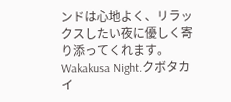ンドは心地よく、リラックスしたい夜に優しく寄り添ってくれます。
Wakakusa Night.クボタカイ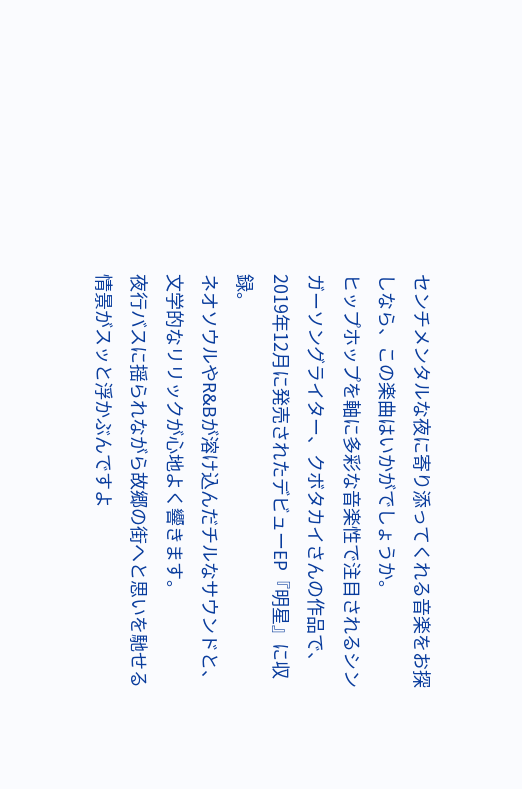センチメンタルな夜に寄り添ってくれる音楽をお探しなら、この楽曲はいかがでしょうか。
ヒップホップを軸に多彩な音楽性で注目されるシンガーソングライター、クボタカイさんの作品で、2019年12月に発売されたデビューEP『明星』に収録。
ネオソウルやR&Bが溶け込んだチルなサウンドと、文学的なリリックが心地よく響きます。
夜行バスに揺られながら故郷の街へと思いを馳せる情景がスッと浮かぶんですよ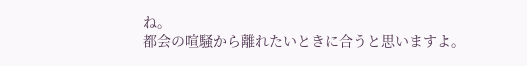ね。
都会の喧騒から離れたいときに合うと思いますよ。